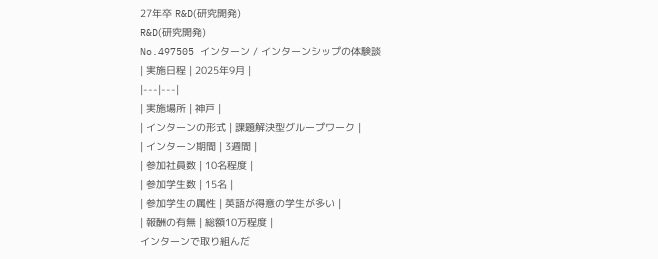27年卒 R&D(研究開発)
R&D(研究開発)
No.497505 インターン / インターンシップの体験談
| 実施日程 | 2025年9月 |
|---|---|
| 実施場所 | 神戸 |
| インターンの形式 | 課題解決型グループワーク |
| インターン期間 | 3週間 |
| 参加社員数 | 10名程度 |
| 参加学生数 | 15名 |
| 参加学生の属性 | 英語が得意の学生が多い |
| 報酬の有無 | 総額10万程度 |
インターンで取り組んだ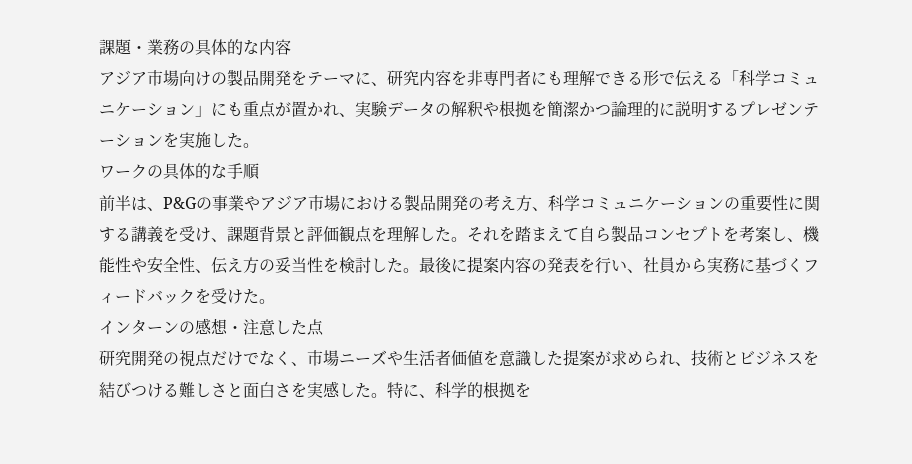課題・業務の具体的な内容
アジア市場向けの製品開発をテーマに、研究内容を非専門者にも理解できる形で伝える「科学コミュニケーション」にも重点が置かれ、実験データの解釈や根拠を簡潔かつ論理的に説明するプレゼンテーションを実施した。
ワークの具体的な手順
前半は、P&Gの事業やアジア市場における製品開発の考え方、科学コミュニケーションの重要性に関する講義を受け、課題背景と評価観点を理解した。それを踏まえて自ら製品コンセプトを考案し、機能性や安全性、伝え方の妥当性を検討した。最後に提案内容の発表を行い、社員から実務に基づくフィードバックを受けた。
インターンの感想・注意した点
研究開発の視点だけでなく、市場ニーズや生活者価値を意識した提案が求められ、技術とビジネスを結びつける難しさと面白さを実感した。特に、科学的根拠を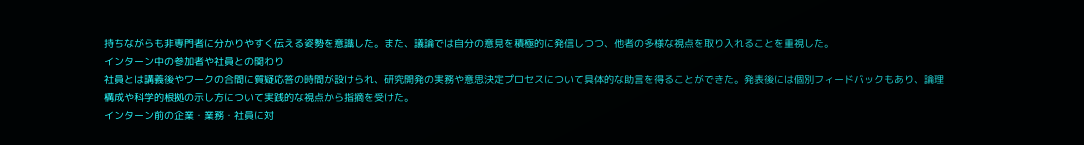持ちながらも非専門者に分かりやすく伝える姿勢を意識した。また、議論では自分の意見を積極的に発信しつつ、他者の多様な視点を取り入れることを重視した。
インターン中の参加者や社員との関わり
社員とは講義後やワークの合間に質疑応答の時間が設けられ、研究開発の実務や意思決定プロセスについて具体的な助言を得ることができた。発表後には個別フィードバックもあり、論理構成や科学的根拠の示し方について実践的な視点から指摘を受けた。
インターン前の企業・業務・社員に対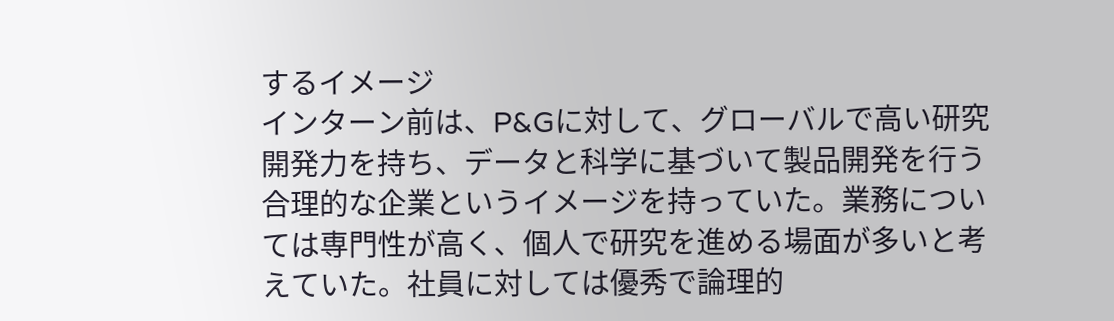するイメージ
インターン前は、P&Gに対して、グローバルで高い研究開発力を持ち、データと科学に基づいて製品開発を行う合理的な企業というイメージを持っていた。業務については専門性が高く、個人で研究を進める場面が多いと考えていた。社員に対しては優秀で論理的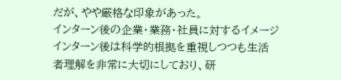だが、やや厳格な印象があった。
インターン後の企業・業務・社員に対するイメージ
インターン後は科学的根拠を重視しつつも生活者理解を非常に大切にしており、研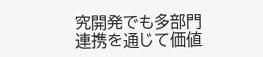究開発でも多部門連携を通じて価値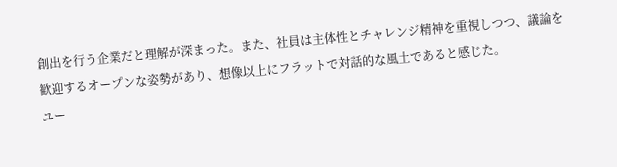創出を行う企業だと理解が深まった。また、社員は主体性とチャレンジ精神を重視しつつ、議論を歓迎するオープンな姿勢があり、想像以上にフラットで対話的な風土であると感じた。
ユー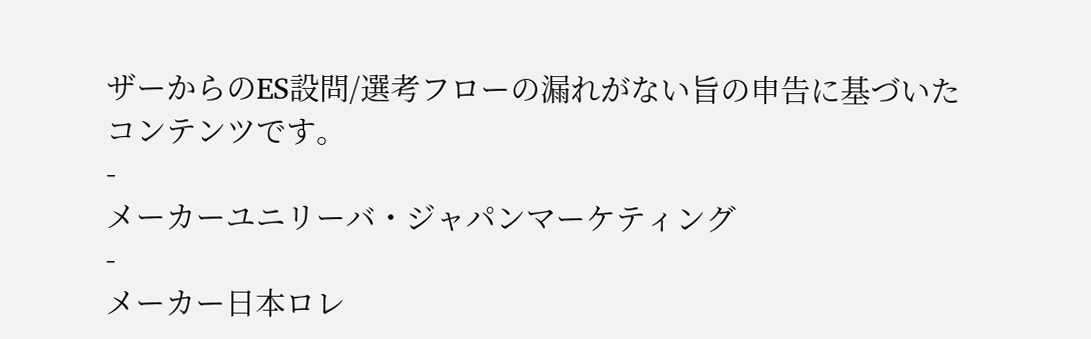ザーからのES設問/選考フローの漏れがない旨の申告に基づいたコンテンツです。
-
メーカーユニリーバ・ジャパンマーケティング
-
メーカー日本ロレ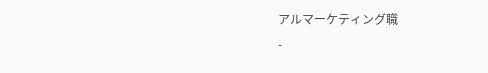アルマーケティング職
-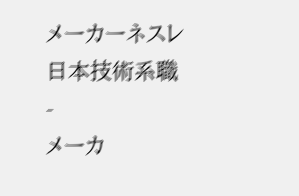メーカーネスレ日本技術系職
-
メーカ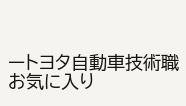ートヨタ自動車技術職
お気に入り